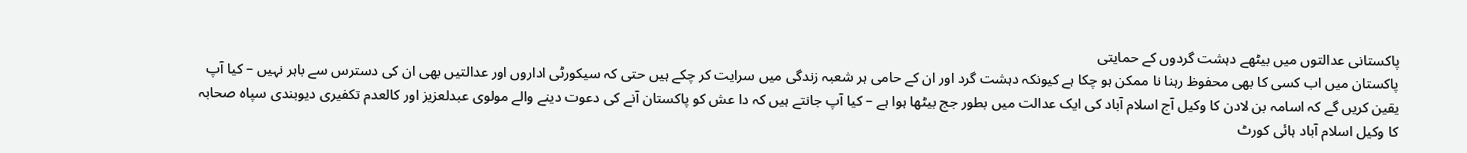پاکستانی عدالتوں میں بیٹھے دہشت گردوں کے حمایتی
پاکستان میں اب کسی کا بھی محفوظ رہنا نا ممکن ہو چکا ہے کیونکہ دہشت گرد اور ان کے حامی ہر شعبہ زندگی میں سرایت کر چکے ہیں حتی کہ سیکورٹی اداروں اور عدالتیں بھی ان کی دسترس سے باہر نہیں – کیا آپ یقین کریں گے کہ اسامہ بن لادن کا وکیل آج اسلام آباد کی ایک عدالت میں بطور جج بیٹھا ہوا ہے – کیا آپ جانتے ہیں کہ دا عش کو پاکستان آنے کی دعوت دینے والے مولوی عبدلعزیز اور کالعدم تکفیری دیوبندی سپاہ صحابہ کا وکیل اسلام آباد ہائی کورٹ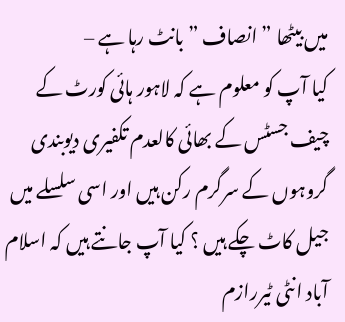میں بیٹھا ” انصاف ” بانٹ رہا ہے –
کیا آپ کو معلوم ہے کہ لاہور ہائی کورٹ کے چیف جسٹس کے بھائی کالعدم تکفیری دیوبندی گروہوں کے سرگرم رکن ہیں اور اسی سلسلے میں جیل کاٹ چکے ہیں ؟ کیا آپ جانتے ہیں کہ اسلام آباد انٹی ٹیررازم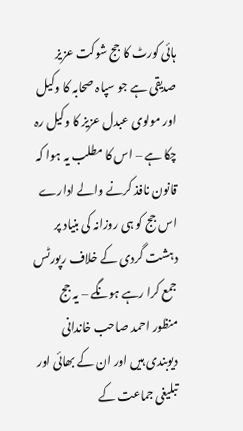ہائی کورٹ کا جج شوکت عزیز صدیقی ہے جو سپاہ صحابہ کا وکیل اور مولوی عبدل عزیز کا وکیل رہ چکا ہے – اس کا مطلب یہ ہوا کہ قانون نافذ کرنے والے ادارے اس جج کو ہی روزانہ کی بنیاد پر دہشت گردی کے خلاف رپورٹس جمع کرا رہے ہونگے – یہ جج منظور احمد صاحب خاندانی دیوبندی ہیں اور ان کے بھائی اور تبلیغی جماعت کے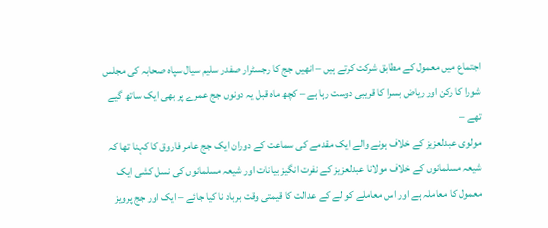اجتماع میں معمول کے مطابق شرکت کرتے ہیں – انھیں جج کا رجسٹرار صفدر سلیم سیال سپاہ صحابہ کی مجلس شورا کا رکن اور ریاض بسرا کا قریبی دوست رہا ہے – کچھ ماہ قبل یہ دونوں جج عمرے پر بھی ایک ساتھ گیے تھے –
مولوی عبدلعزیز کے خلاف ہونے والے ایک مقدمے کی سماعت کے دوران ایک جج عامر فاروق کا کہنا تھا کہ شیعہ مسلمانوں کے خلاف مولانا عبدلعزیز کے نفرت انگیز بیانات اور شیعہ مسلمانوں کی نسل کشی ایک معمول کا معاملہ ہے اور اس معاملے کو لے کے عدالت کا قیمتی وقت برباد نا کیا جائے – ایک اور جج پرویز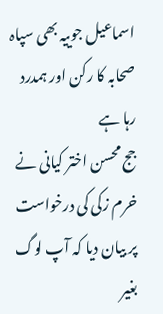اسماعیل جوییہ بھی سپاہ صحابہ کا رکن اور ہمدرد رہا ہے
جج محسن اختر کیانی نے خرم زکی کی درخواست پر بیان دیا کہ آپ لوگ بغیر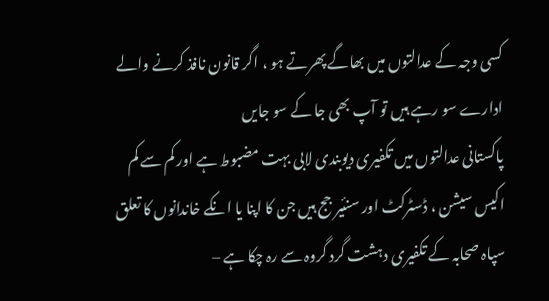کسی وجہ کے عدالتوں میں بھاگے پھرتے ہو ، اگر قانون نافذ کرنے والے ادارے سو رہے ہیں تو آپ بھی جا کے سو جایں
پاکستانی عدالتوں میں تکفیری دیوبندی لابی بہت مضبوط ہے اور کم سے کم اکیس سیشن ، ڈسٹرکٹ اور سنئیر جج ہیں جن کا اپنا یا انکے خاندانوں کا تعلق سپاہ صحابہ کے تکفیری دہشت گرد گروہ سے رہ چکا ہے –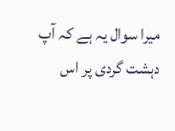میرا سوال یہ ہے کہ آپ دہشت گردی پر اس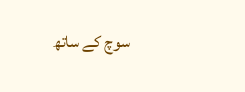سوچ کے ساتھ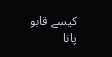کیسے قابو پانا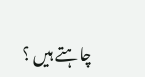چاہتے ہیں ؟